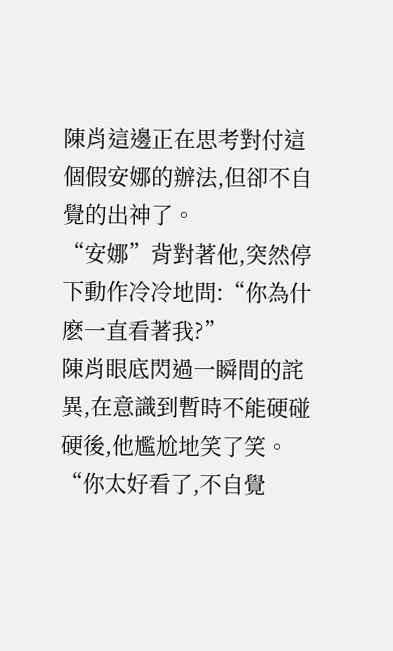陳肖這邊正在思考對付這個假安娜的辦法,但卻不自覺的出神了。
“安娜”背對著他,突然停下動作冷冷地問:“你為什麽一直看著我?”
陳肖眼底閃過一瞬間的詫異,在意識到暫時不能硬碰硬後,他尷尬地笑了笑。
“你太好看了,不自覺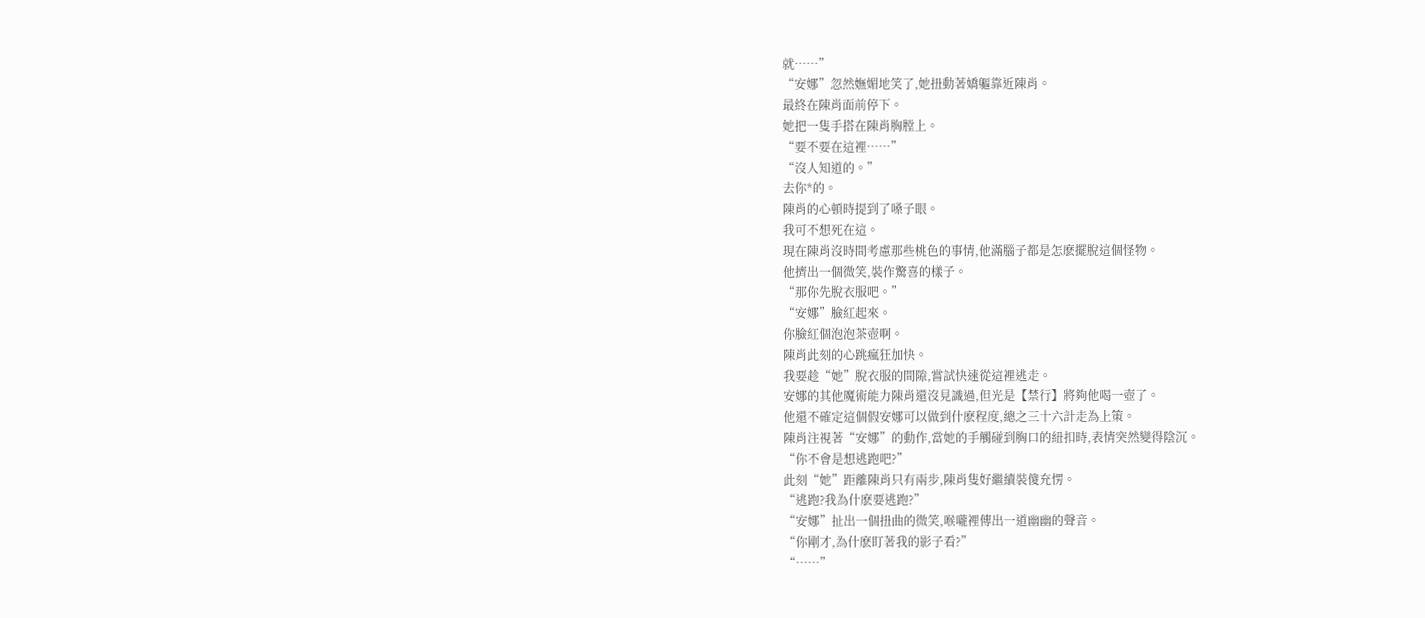就……”
“安娜”忽然嫵媚地笑了,她扭動著嬌軀靠近陳肖。
最終在陳肖面前停下。
她把一隻手搭在陳肖胸膛上。
“要不要在這裡……”
“沒人知道的。”
去你*的。
陳肖的心頓時提到了嗓子眼。
我可不想死在這。
現在陳肖沒時間考慮那些桃色的事情,他滿腦子都是怎麽擺脫這個怪物。
他擠出一個微笑,裝作驚喜的樣子。
“那你先脫衣服吧。”
“安娜”臉紅起來。
你臉紅個泡泡茶壺啊。
陳肖此刻的心跳瘋狂加快。
我要趁“她”脫衣服的間隙,嘗試快速從這裡逃走。
安娜的其他魔術能力陳肖還沒見識過,但光是【禁行】將夠他喝一壺了。
他還不確定這個假安娜可以做到什麽程度,總之三十六計走為上策。
陳肖注視著“安娜”的動作,當她的手觸碰到胸口的紐扣時,表情突然變得陰沉。
“你不會是想逃跑吧?”
此刻“她”距離陳肖只有兩步,陳肖隻好繼續裝傻充愣。
“逃跑?我為什麽要逃跑?”
“安娜”扯出一個扭曲的微笑,喉嚨裡傳出一道幽幽的聲音。
“你剛才,為什麽盯著我的影子看?”
“……”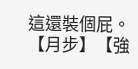這還裝個屁。
【月步】【強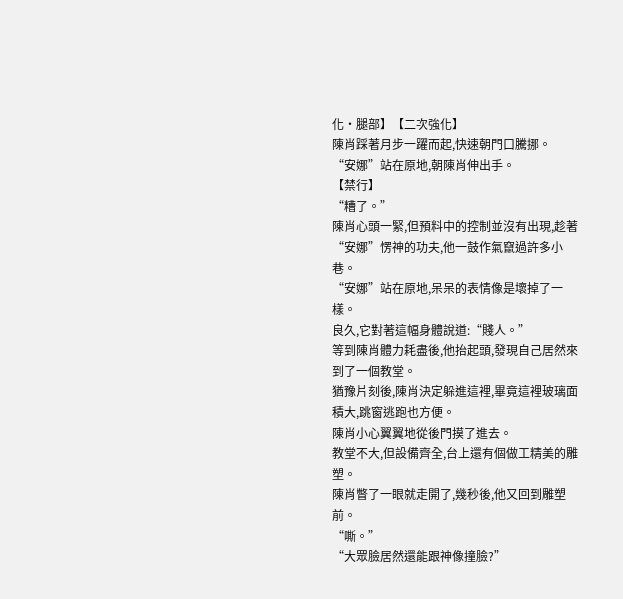化·腿部】【二次強化】
陳肖踩著月步一躍而起,快速朝門口騰挪。
“安娜”站在原地,朝陳肖伸出手。
【禁行】
“糟了。”
陳肖心頭一緊,但預料中的控制並沒有出現,趁著“安娜”愣神的功夫,他一鼓作氣竄過許多小巷。
“安娜”站在原地,呆呆的表情像是壞掉了一樣。
良久,它對著這幅身體說道:“賤人。”
等到陳肖體力耗盡後,他抬起頭,發現自己居然來到了一個教堂。
猶豫片刻後,陳肖決定躲進這裡,畢竟這裡玻璃面積大,跳窗逃跑也方便。
陳肖小心翼翼地從後門摸了進去。
教堂不大,但設備齊全,台上還有個做工精美的雕塑。
陳肖瞥了一眼就走開了,幾秒後,他又回到雕塑前。
“嘶。”
“大眾臉居然還能跟神像撞臉?”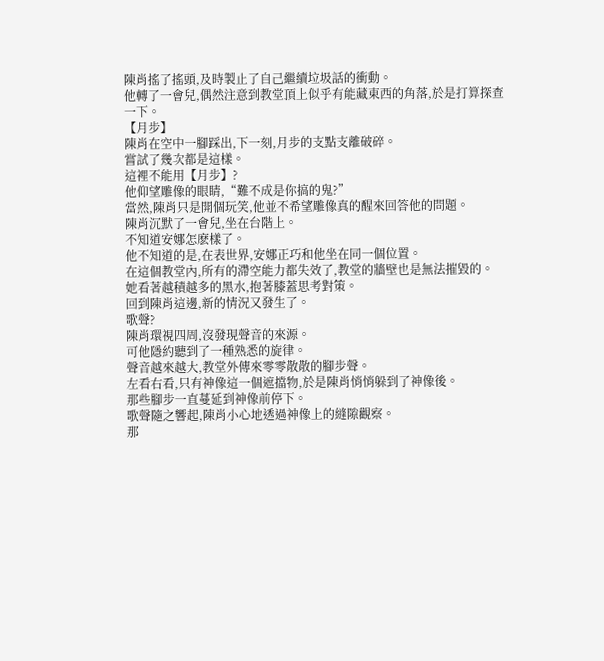陳肖搖了搖頭,及時製止了自己繼續垃圾話的衝動。
他轉了一會兒,偶然注意到教堂頂上似乎有能藏東西的角落,於是打算探查一下。
【月步】
陳肖在空中一腳踩出,下一刻,月步的支點支離破碎。
嘗試了幾次都是這樣。
這裡不能用【月步】?
他仰望雕像的眼睛,“難不成是你搞的鬼?”
當然,陳肖只是開個玩笑,他並不希望雕像真的醒來回答他的問題。
陳肖沉默了一會兒,坐在台階上。
不知道安娜怎麽樣了。
他不知道的是,在表世界,安娜正巧和他坐在同一個位置。
在這個教堂內,所有的滯空能力都失效了,教堂的牆壁也是無法摧毀的。
她看著越積越多的黑水,抱著膝蓋思考對策。
回到陳肖這邊,新的情況又發生了。
歌聲?
陳肖環視四周,沒發現聲音的來源。
可他隱約聽到了一種熟悉的旋律。
聲音越來越大,教堂外傳來零零散散的腳步聲。
左看右看,只有神像這一個遮擋物,於是陳肖悄悄躲到了神像後。
那些腳步一直蔓延到神像前停下。
歌聲隨之響起,陳肖小心地透過神像上的縫隙觀察。
那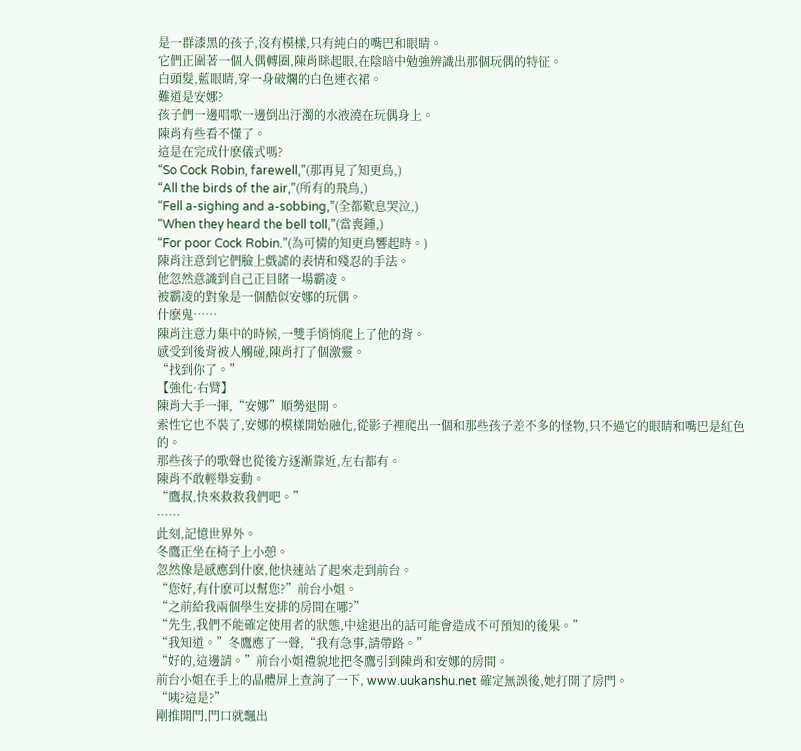是一群漆黑的孩子,沒有模樣,只有純白的嘴巴和眼睛。
它們正圍著一個人偶轉圈,陳肖眯起眼,在陰暗中勉強辨識出那個玩偶的特征。
白頭髮,藍眼睛,穿一身破爛的白色連衣裙。
難道是安娜?
孩子們一邊唱歌一邊倒出汙濁的水液澆在玩偶身上。
陳肖有些看不懂了。
這是在完成什麽儀式嗎?
“So Cock Robin, farewell,”(那再見了知更鳥,)
“All the birds of the air,”(所有的飛鳥,)
“Fell a-sighing and a-sobbing,”(全都歎息哭泣,)
“When they heard the bell toll,”(當喪鍾,)
“For poor Cock Robin.”(為可憐的知更鳥響起時。)
陳肖注意到它們臉上戲謔的表情和殘忍的手法。
他忽然意識到自己正目睹一場霸凌。
被霸凌的對象是一個酷似安娜的玩偶。
什麽鬼……
陳肖注意力集中的時候,一雙手悄悄爬上了他的背。
感受到後背被人觸碰,陳肖打了個激靈。
“找到你了。”
【強化·右臂】
陳肖大手一揮,“安娜”順勢退開。
索性它也不裝了,安娜的模樣開始融化,從影子裡爬出一個和那些孩子差不多的怪物,只不過它的眼睛和嘴巴是紅色的。
那些孩子的歌聲也從後方逐漸靠近,左右都有。
陳肖不敢輕舉妄動。
“鷹叔,快來救救我們吧。”
……
此刻,記憶世界外。
冬鷹正坐在椅子上小憩。
忽然像是感應到什麽,他快速站了起來走到前台。
“您好,有什麽可以幫您?”前台小姐。
“之前給我兩個學生安排的房間在哪?”
“先生,我們不能確定使用者的狀態,中途退出的話可能會造成不可預知的後果。”
“我知道。”冬鷹應了一聲,“我有急事,請帶路。”
“好的,這邊請。”前台小姐禮貌地把冬鷹引到陳肖和安娜的房間。
前台小姐在手上的晶體屏上查詢了一下, www.uukanshu.net 確定無誤後,她打開了房門。
“咦?這是?”
剛推開門,門口就飄出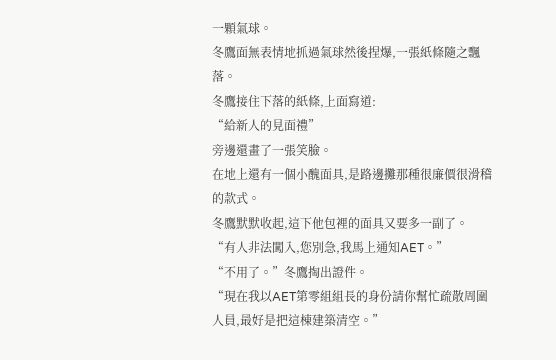一顆氣球。
冬鷹面無表情地抓過氣球然後捏爆,一張紙條隨之飄落。
冬鷹接住下落的紙條,上面寫道:
“給新人的見面禮”
旁邊還畫了一張笑臉。
在地上還有一個小醜面具,是路邊攤那種很廉價很滑稽的款式。
冬鷹默默收起,這下他包裡的面具又要多一副了。
“有人非法闖入,您別急,我馬上通知AET。”
“不用了。”冬鷹掏出證件。
“現在我以AET第零組組長的身份請你幫忙疏散周圍人員,最好是把這棟建築清空。”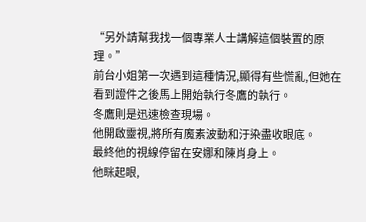“另外請幫我找一個專業人士講解這個裝置的原理。”
前台小姐第一次遇到這種情況,顯得有些慌亂,但她在看到證件之後馬上開始執行冬鷹的執行。
冬鷹則是迅速檢查現場。
他開啟靈視,將所有魔素波動和汙染盡收眼底。
最終他的視線停留在安娜和陳肖身上。
他眯起眼,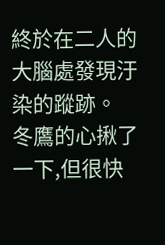終於在二人的大腦處發現汙染的蹤跡。
冬鷹的心揪了一下,但很快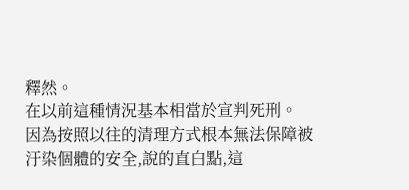釋然。
在以前這種情況基本相當於宣判死刑。
因為按照以往的清理方式根本無法保障被汙染個體的安全,說的直白點,這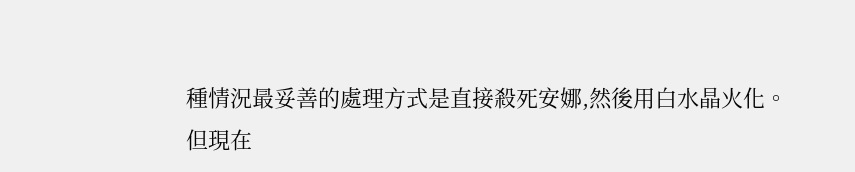種情況最妥善的處理方式是直接殺死安娜,然後用白水晶火化。
但現在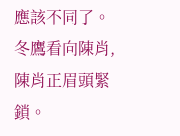應該不同了。
冬鷹看向陳肖,陳肖正眉頭緊鎖。